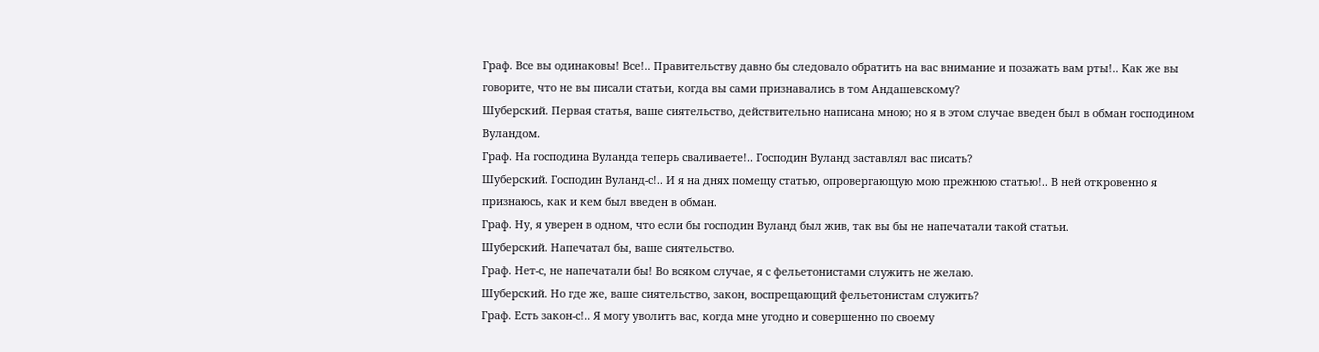Граф. Все вы одинаковы! Все!.. Правительству давно бы следовало обратить на вас внимание и позажать вам рты!.. Как же вы говорите, что не вы писали статьи, когда вы сами признавались в том Андашевскому?
Шуберский. Первая статья, ваше сиятельство, действительно написана мною; но я в этом случае введен был в обман господином Вуландом.
Граф. На господина Вуланда теперь сваливаете!.. Господин Вуланд заставлял вас писать?
Шуберский. Господин Вуланд-с!.. И я на днях помещу статью, опровергающую мою прежнюю статью!.. В ней откровенно я признаюсь, как и кем был введен в обман.
Граф. Ну, я уверен в одном, что если бы господин Вуланд был жив, так вы бы не напечатали такой статьи.
Шуберский. Напечатал бы, ваше сиятельство.
Граф. Нет-с, не напечатали бы! Во всяком случае, я с фельетонистами служить не желаю.
Шуберский. Но где же, ваше сиятельство, закон, воспрещающий фельетонистам служить?
Граф. Есть закон-с!.. Я могу уволить вас, когда мне угодно и совершенно по своему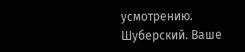усмотрению.
Шуберский. Ваше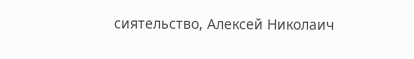сиятельство, Алексей Николаич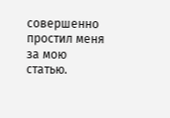совершенно простил меня за мою статью.